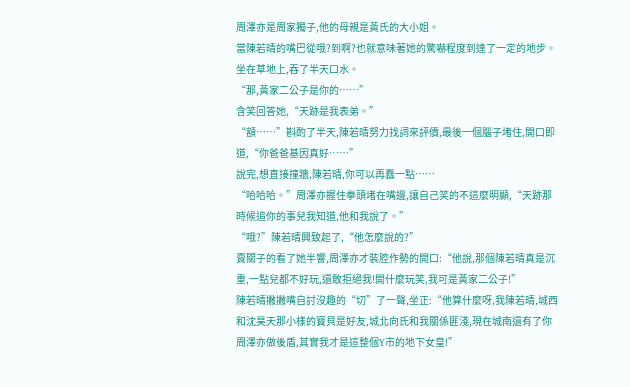周澤亦是周家獨子,他的母親是黃氏的大小姐。
當陳若晴的嘴巴從哦?到啊?也就意味著她的驚嚇程度到達了一定的地步。
坐在草地上,吞了半天口水。
“那,黃家二公子是你的……”
含笑回答她,“天跡是我表弟。”
“額……”斟酌了半天,陳若晴努力找詞來評價,最後一個腦子堵住,開口即道,“你爸爸基因真好……”
說完,想直接撞牆,陳若晴,你可以再蠢一點……
“哈哈哈。”周澤亦握住拳頭堵在嘴邊,讓自己笑的不這麼明顯,“天跡那時候追你的事兒我知道,他和我說了。”
“哦?”陳若晴興致起了,“他怎麼說的?”
賣關子的看了她半響,周澤亦才裝腔作勢的開口:“他說,那個陳若晴真是沉重,一點兒都不好玩,還敢拒絕我!開什麼玩笑,我可是黃家二公子!”
陳若晴撇撇嘴自討沒趣的“切”了一聲,坐正:“他算什麼呀,我陳若晴,城西和沈昊天那小樣的寶貝是好友,城北向氏和我關係匪淺,現在城南還有了你周澤亦做後盾,其實我才是這整個Y市的地下女皇!”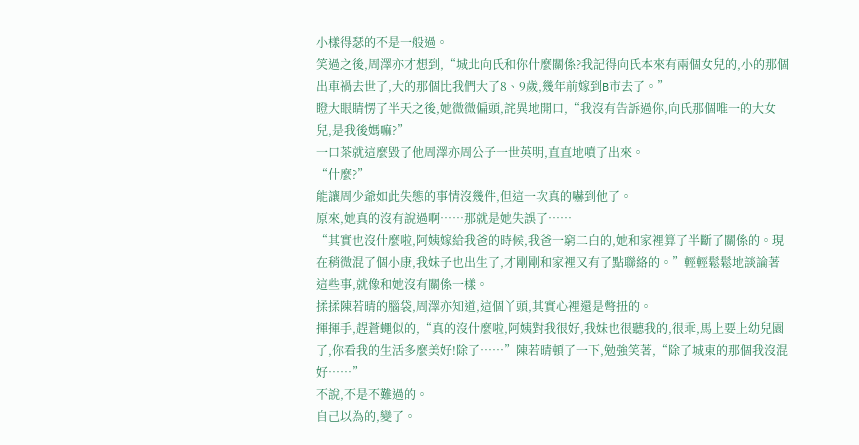小樣得瑟的不是一般過。
笑過之後,周澤亦才想到,“城北向氏和你什麼關係?我記得向氏本來有兩個女兒的,小的那個出車禍去世了,大的那個比我們大了8、9歲,幾年前嫁到B市去了。”
瞪大眼睛愣了半天之後,她微微偏頭,詫異地開口,“我沒有告訴過你,向氏那個唯一的大女兒,是我後媽嘛?”
一口茶就這麼毀了他周澤亦周公子一世英明,直直地噴了出來。
“什麼?”
能讓周少爺如此失態的事情沒幾件,但這一次真的嚇到他了。
原來,她真的沒有說過啊……那就是她失誤了……
“其實也沒什麼啦,阿姨嫁給我爸的時候,我爸一窮二白的,她和家裡算了半斷了關係的。現在稍微混了個小康,我妹子也出生了,才剛剛和家裡又有了點聯絡的。”輕輕鬆鬆地談論著這些事,就像和她沒有關係一樣。
揉揉陳若晴的腦袋,周澤亦知道,這個丫頭,其實心裡還是彆扭的。
揮揮手,趕蒼蠅似的,“真的沒什麼啦,阿姨對我很好,我妹也很聽我的,很乖,馬上要上幼兒園了,你看我的生活多麼美好!除了……”陳若晴頓了一下,勉強笑著,“除了城東的那個我沒混好……”
不說,不是不難過的。
自己以為的,變了。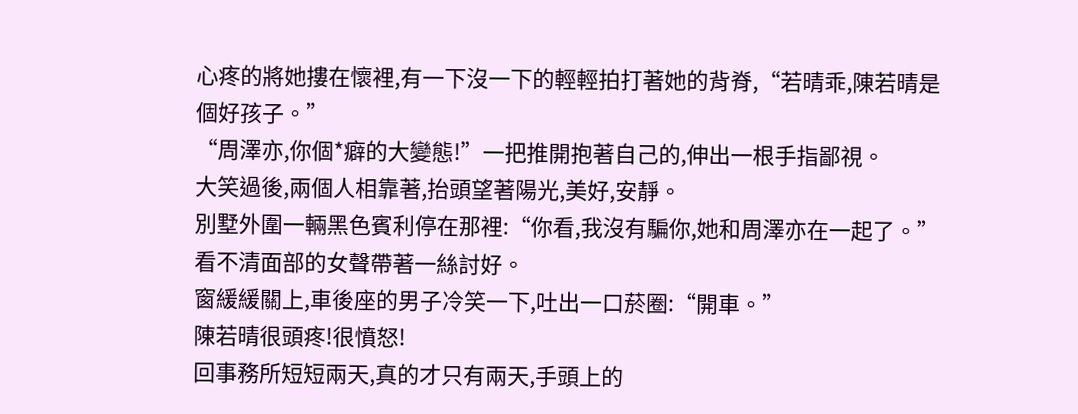心疼的將她摟在懷裡,有一下沒一下的輕輕拍打著她的背脊,“若晴乖,陳若晴是個好孩子。”
“周澤亦,你個*癖的大變態!”一把推開抱著自己的,伸出一根手指鄙視。
大笑過後,兩個人相靠著,抬頭望著陽光,美好,安靜。
別墅外圍一輛黑色賓利停在那裡:“你看,我沒有騙你,她和周澤亦在一起了。”
看不清面部的女聲帶著一絲討好。
窗緩緩關上,車後座的男子冷笑一下,吐出一口菸圈:“開車。”
陳若晴很頭疼!很憤怒!
回事務所短短兩天,真的才只有兩天,手頭上的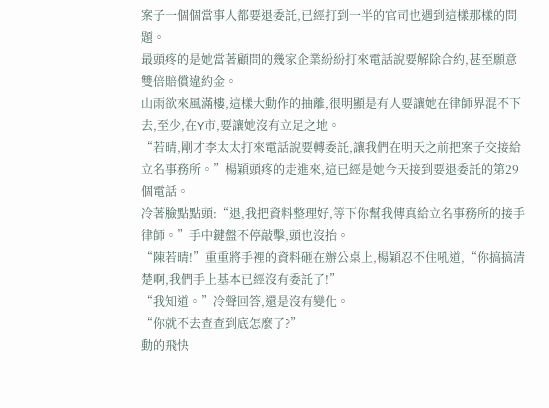案子一個個當事人都要退委託,已經打到一半的官司也遇到這樣那樣的問題。
最頭疼的是她當著顧問的幾家企業紛紛打來電話說要解除合約,甚至願意雙倍賠償違約金。
山雨欲來風滿樓,這樣大動作的抽離,很明顯是有人要讓她在律師界混不下去,至少,在Y市,要讓她沒有立足之地。
“若晴,剛才李太太打來電話說要轉委託,讓我們在明天之前把案子交接給立名事務所。”楊穎頭疼的走進來,這已經是她今天接到要退委託的第29個電話。
冷著臉點點頭:“退,我把資料整理好,等下你幫我傳真給立名事務所的接手律師。”手中鍵盤不停敲擊,頭也沒抬。
“陳若晴!”重重將手裡的資料砸在辦公桌上,楊穎忍不住吼道,“你搞搞清楚啊,我們手上基本已經沒有委託了!”
“我知道。”冷聲回答,還是沒有變化。
“你就不去查查到底怎麼了?”
動的飛快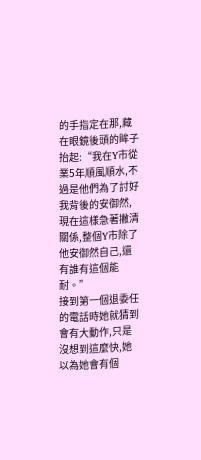的手指定在那,藏在眼鏡後頭的眸子抬起:“我在Y市從業5年順風順水,不過是他們為了討好我背後的安御然,現在這樣急著撇清關係,整個Y市除了他安御然自己,還有誰有這個能耐。”
接到第一個退委任的電話時她就猜到會有大動作,只是沒想到這麼快,她以為她會有個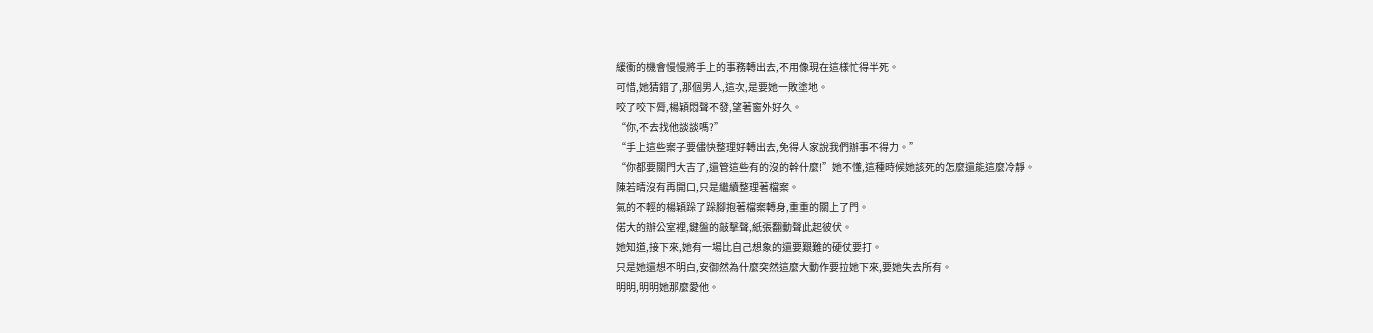緩衝的機會慢慢將手上的事務轉出去,不用像現在這樣忙得半死。
可惜,她猜錯了,那個男人,這次,是要她一敗塗地。
咬了咬下脣,楊穎悶聲不發,望著窗外好久。
“你,不去找他談談嗎?”
“手上這些案子要儘快整理好轉出去,免得人家說我們辦事不得力。”
“你都要關門大吉了,還管這些有的沒的幹什麼!”她不懂,這種時候她該死的怎麼還能這麼冷靜。
陳若晴沒有再開口,只是繼續整理著檔案。
氣的不輕的楊穎跺了跺腳抱著檔案轉身,重重的關上了門。
偌大的辦公室裡,鍵盤的敲擊聲,紙張翻動聲此起彼伏。
她知道,接下來,她有一場比自己想象的還要艱難的硬仗要打。
只是她還想不明白,安御然為什麼突然這麼大動作要拉她下來,要她失去所有。
明明,明明她那麼愛他。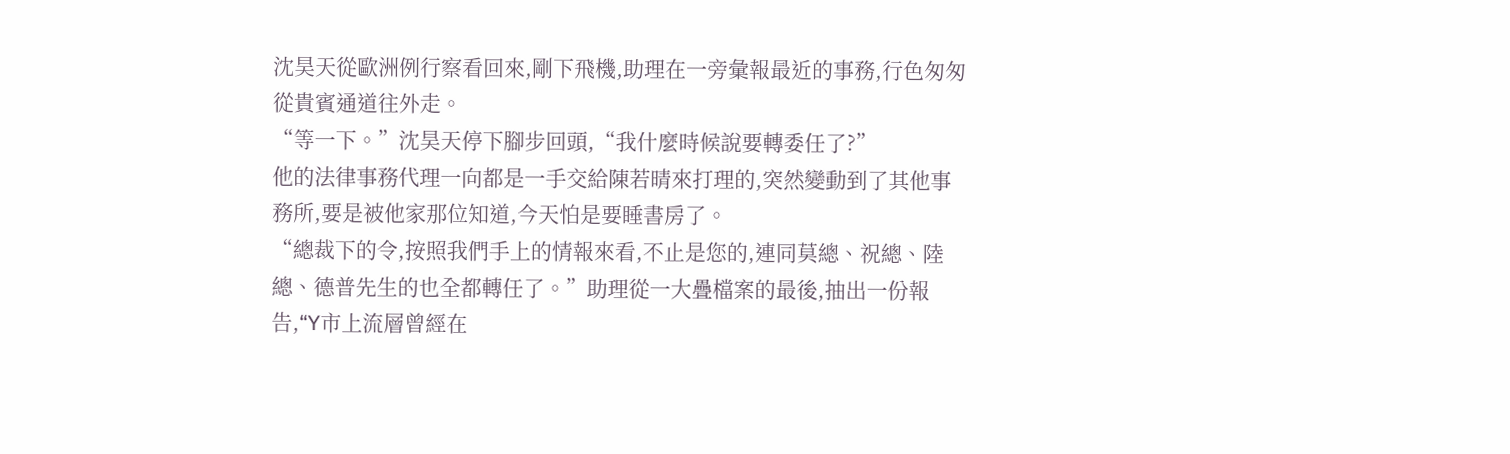沈昊天從歐洲例行察看回來,剛下飛機,助理在一旁彙報最近的事務,行色匆匆從貴賓通道往外走。
“等一下。”沈昊天停下腳步回頭,“我什麼時候說要轉委任了?”
他的法律事務代理一向都是一手交給陳若晴來打理的,突然變動到了其他事務所,要是被他家那位知道,今天怕是要睡書房了。
“總裁下的令,按照我們手上的情報來看,不止是您的,連同莫總、祝總、陸總、德普先生的也全都轉任了。”助理從一大疊檔案的最後,抽出一份報告,“Y市上流層曾經在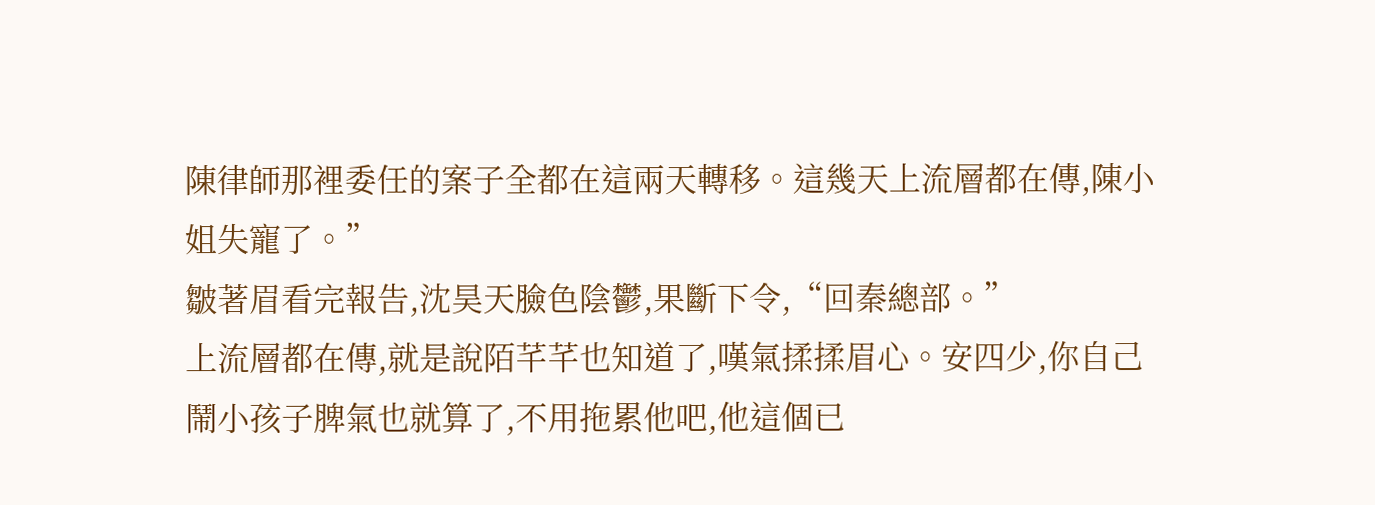陳律師那裡委任的案子全都在這兩天轉移。這幾天上流層都在傳,陳小姐失寵了。”
皺著眉看完報告,沈昊天臉色陰鬱,果斷下令,“回秦總部。”
上流層都在傳,就是說陌芊芊也知道了,嘆氣揉揉眉心。安四少,你自己鬧小孩子脾氣也就算了,不用拖累他吧,他這個已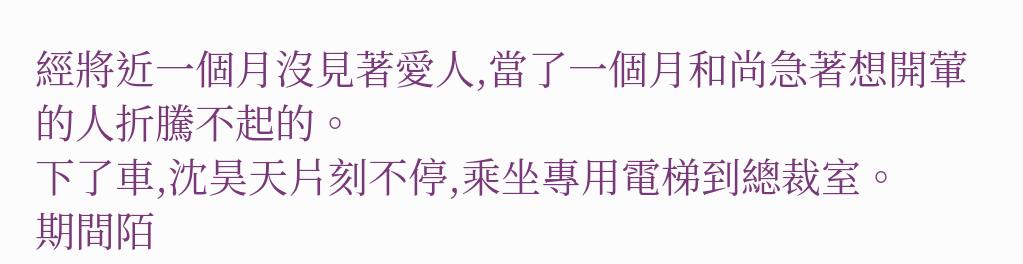經將近一個月沒見著愛人,當了一個月和尚急著想開葷的人折騰不起的。
下了車,沈昊天片刻不停,乘坐專用電梯到總裁室。
期間陌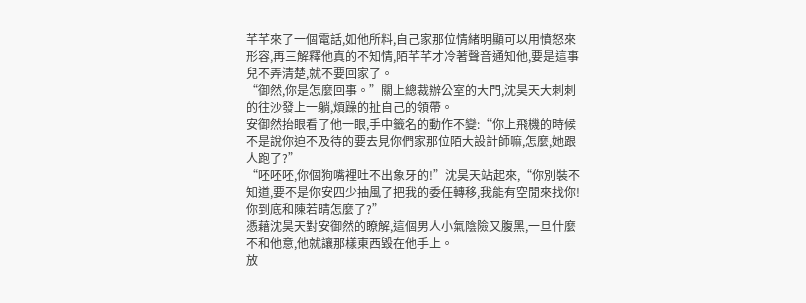芊芊來了一個電話,如他所料,自己家那位情緒明顯可以用憤怒來形容,再三解釋他真的不知情,陌芊芊才冷著聲音通知他,要是這事兒不弄清楚,就不要回家了。
“御然,你是怎麼回事。”關上總裁辦公室的大門,沈昊天大刺刺的往沙發上一躺,煩躁的扯自己的領帶。
安御然抬眼看了他一眼,手中籤名的動作不變:“你上飛機的時候不是說你迫不及待的要去見你們家那位陌大設計師嘛,怎麼,她跟人跑了?”
“呸呸呸,你個狗嘴裡吐不出象牙的!”沈昊天站起來,“你別裝不知道,要不是你安四少抽風了把我的委任轉移,我能有空閒來找你!你到底和陳若晴怎麼了?”
憑藉沈昊天對安御然的瞭解,這個男人小氣陰險又腹黑,一旦什麼不和他意,他就讓那樣東西毀在他手上。
放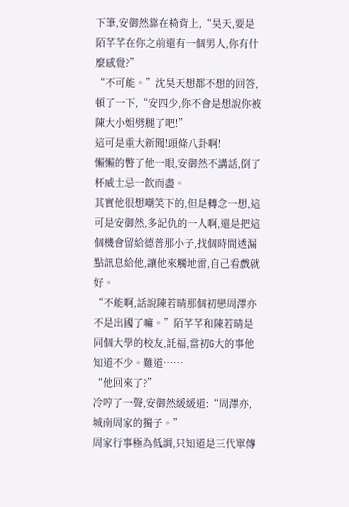下筆,安御然靠在椅背上,“昊天,要是陌芊芊在你之前還有一個男人,你有什麼感覺?”
“不可能。”沈昊天想都不想的回答,頓了一下,“安四少,你不會是想說你被陳大小姐劈腿了吧!”
這可是重大新聞!頭條八卦啊!
懶懶的瞥了他一眼,安御然不講話,倒了杯威士忌一飲而盡。
其實他很想嘲笑下的,但是轉念一想,這可是安御然,多記仇的一人啊,還是把這個機會留給德普那小子,找個時間透漏點訊息給他,讓他來觸地雷,自己看戲就好。
“不能啊,話說陳若晴那個初戀周澤亦不是出國了嘛。”陌芊芊和陳若晴是同個大學的校友,託福,當初G大的事他知道不少。難道……
“他回來了?”
冷哼了一聲,安御然緩緩道:“周澤亦,城南周家的獨子。”
周家行事極為低調,只知道是三代單傳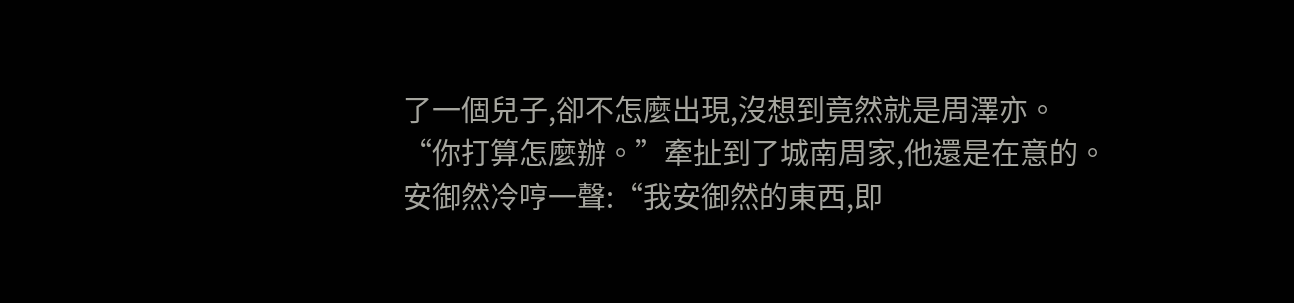了一個兒子,卻不怎麼出現,沒想到竟然就是周澤亦。
“你打算怎麼辦。”牽扯到了城南周家,他還是在意的。
安御然冷哼一聲:“我安御然的東西,即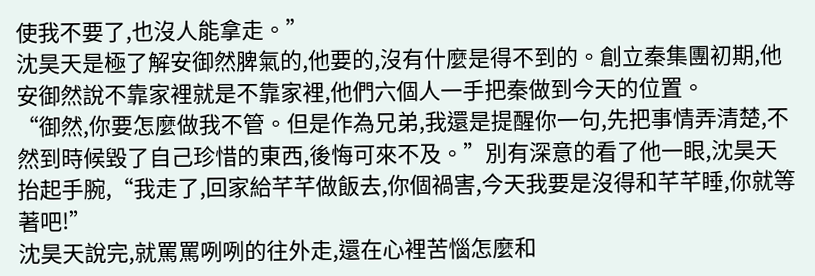使我不要了,也沒人能拿走。”
沈昊天是極了解安御然脾氣的,他要的,沒有什麼是得不到的。創立秦集團初期,他安御然說不靠家裡就是不靠家裡,他們六個人一手把秦做到今天的位置。
“御然,你要怎麼做我不管。但是作為兄弟,我還是提醒你一句,先把事情弄清楚,不然到時候毀了自己珍惜的東西,後悔可來不及。”別有深意的看了他一眼,沈昊天抬起手腕,“我走了,回家給芊芊做飯去,你個禍害,今天我要是沒得和芊芊睡,你就等著吧!”
沈昊天說完,就罵罵咧咧的往外走,還在心裡苦惱怎麼和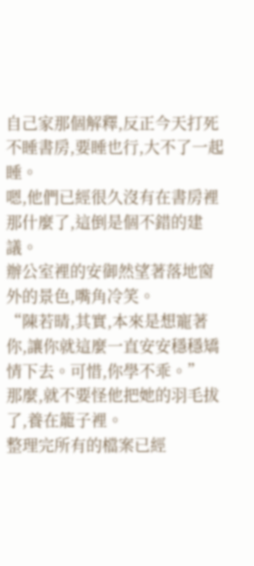自己家那個解釋,反正今天打死不睡書房,要睡也行,大不了一起睡。
嗯,他們已經很久沒有在書房裡那什麼了,這倒是個不錯的建議。
辦公室裡的安御然望著落地窗外的景色,嘴角冷笑。
“陳若晴,其實,本來是想寵著你,讓你就這麼一直安安穩穩矯情下去。可惜,你學不乖。”
那麼,就不要怪他把她的羽毛拔了,養在籠子裡。
整理完所有的檔案已經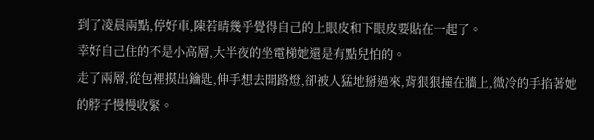到了凌晨兩點,停好車,陳若晴幾乎覺得自己的上眼皮和下眼皮要貼在一起了。
幸好自己住的不是小高層,大半夜的坐電梯她還是有點兒怕的。
走了兩層,從包裡摸出鑰匙,伸手想去開路燈,卻被人猛地掰過來,背狠狠撞在牆上,微冷的手掐著她的脖子慢慢收緊。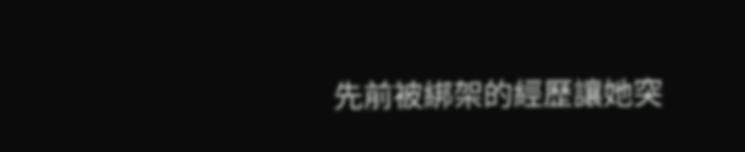先前被綁架的經歷讓她突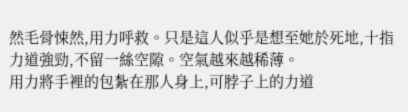然毛骨悚然,用力呼救。只是這人似乎是想至她於死地,十指力道強勁,不留一絲空隙。空氣越來越稀薄。
用力將手裡的包紮在那人身上,可脖子上的力道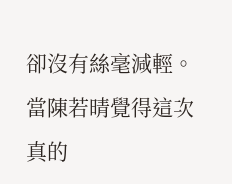卻沒有絲毫減輕。
當陳若晴覺得這次真的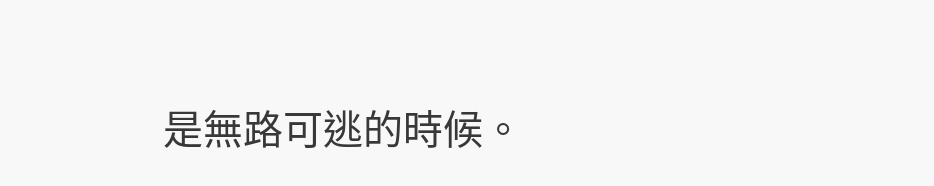是無路可逃的時候。